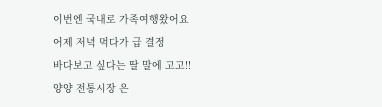이번엔 국내로 가족여행왔어요
어제 저녁 먹다가 급 결정
바다보고 싶다는 딸 말에 고고!!
양양 전통시장 은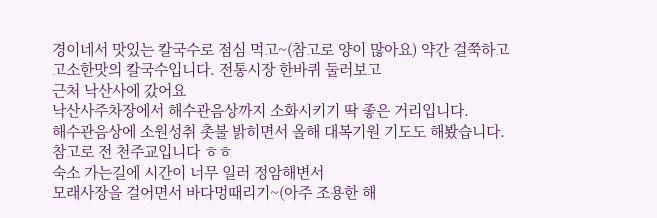경이네서 맛있는 칼국수로 점심 먹고~(참고로 양이 많아요) 약간 걸쭉하고 고소한맛의 칼국수입니다. 전통시장 한바퀴 둘러보고
근처 낙산사에 갔어요
낙산사주차장에서 해수관음상까지 소화시키기 딱 좋은 거리입니다.
해수관음상에 소원성취 촛불 밝히면서 올해 대복기원 기도도 해봤습니다.
참고로 전 천주교입니다 ㅎㅎ
숙소 가는길에 시간이 너무 일러 정암해변서
모래사장을 걸어면서 바다멍때리기~(아주 조용한 해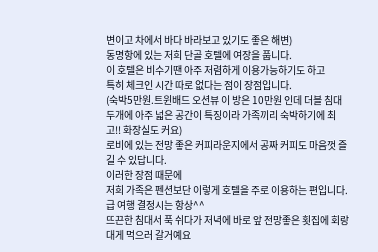변이고 차에서 바다 바라보고 있기도 좋은 해변)
동명항에 있는 저희 단골 호텔에 여장을 풉니다.
이 호텔은 비수기땐 아주 저렴하게 이용가능하기도 하고
특히 체크인 시간 따로 없다는 점이 장점입니다.
(숙박5만원.트윈배드 오션뷰 이 방은 10만원 인데 더블 침대 두개에 아주 넓은 공간이 특징이라 가족끼리 숙박하기에 최고!! 화장실도 커요)
로비에 있는 전망 좋은 커피라운지에서 공짜 커피도 마음껏 즐길 수 있답니다.
이러한 장점 때문에
저희 가족은 펜션보단 이렇게 호텔을 주로 이용하는 편입니다.급 여행 결정시는 항상^^
뜨끈한 침대서 푹 쉬다가 저녁에 바로 앞 전망좋은 횟집에 회랑 대게 먹으러 갈거예요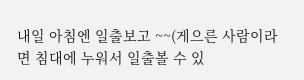내일 아침엔 일출보고 ~~(게으른 사람이라면 침대에 누워서 일출볼 수 있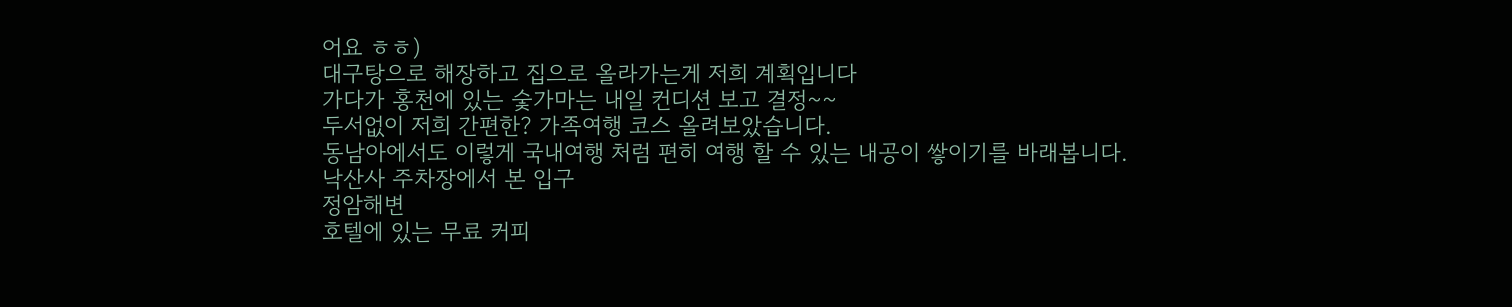어요 ㅎㅎ)
대구탕으로 해장하고 집으로 올라가는게 저희 계획입니다
가다가 홍천에 있는 숯가마는 내일 컨디션 보고 결정~~
두서없이 저희 간편한? 가족여행 코스 올려보았습니다.
동남아에서도 이렇게 국내여행 처럼 편히 여행 할 수 있는 내공이 쌓이기를 바래봅니다.
낙산사 주차장에서 본 입구
정암해변
호텔에 있는 무료 커피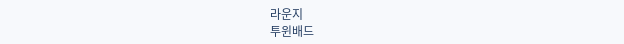라운지
투윈배드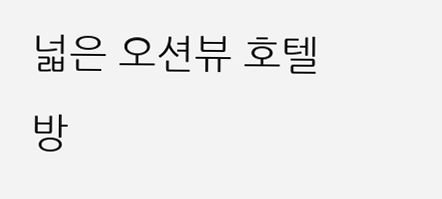넓은 오션뷰 호텔방